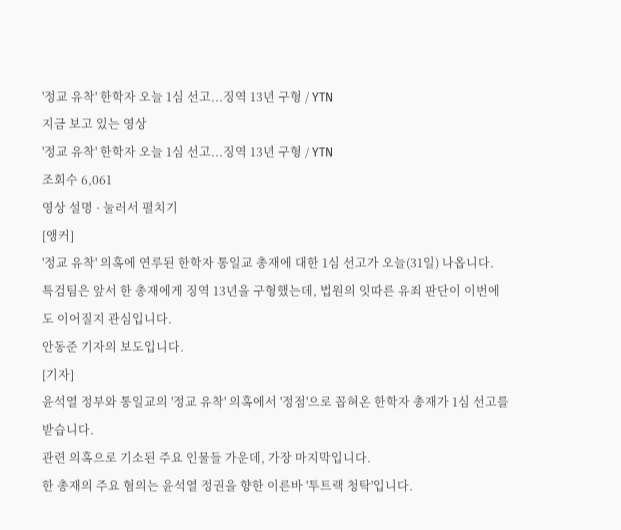'정교 유착' 한학자 오늘 1심 선고...징역 13년 구형 / YTN
지금 보고 있는 영상
'정교 유착' 한학자 오늘 1심 선고...징역 13년 구형 / YTN
조회수 6,061
영상 설명 · 눌러서 펼치기
[앵커]
'정교 유착' 의혹에 연루된 한학자 통일교 총재에 대한 1심 선고가 오늘(31일) 나옵니다.
특검팀은 앞서 한 총재에게 징역 13년을 구형했는데, 법원의 잇따른 유죄 판단이 이번에도 이어질지 관심입니다.
안동준 기자의 보도입니다.
[기자]
윤석열 정부와 통일교의 '정교 유착' 의혹에서 '정점'으로 꼽혀온 한학자 총재가 1심 선고를 받습니다.
관련 의혹으로 기소된 주요 인물들 가운데, 가장 마지막입니다.
한 총재의 주요 혐의는 윤석열 정권을 향한 이른바 '투트랙 청탁'입니다.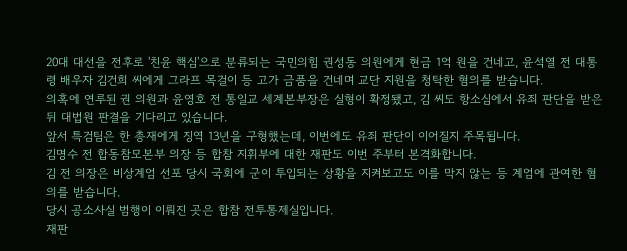20대 대선을 전후로 '친윤 핵심'으로 분류되는 국민의힘 권성동 의원에게 현금 1억 원을 건네고, 윤석열 전 대통령 배우자 김건희 씨에게 그라프 목걸이 등 고가 금품을 건네며 교단 지원을 청탁한 혐의를 받습니다.
의혹에 연루된 권 의원과 윤영호 전 통일교 세계본부장은 실형이 확정됐고, 김 씨도 항소심에서 유죄 판단을 받은 뒤 대법원 판결을 기다리고 있습니다.
앞서 특검팀은 한 총재에게 징역 13년을 구형했는데, 이번에도 유죄 판단이 이어질지 주목됩니다.
김명수 전 합동참모본부 의장 등 합참 지휘부에 대한 재판도 이번 주부터 본격화합니다.
김 전 의장은 비상계엄 선포 당시 국회에 군이 투입되는 상황을 지켜보고도 이를 막지 않는 등 계엄에 관여한 혐의를 받습니다.
당시 공소사실 범행이 이뤄진 곳은 합참 전투통제실입니다.
재판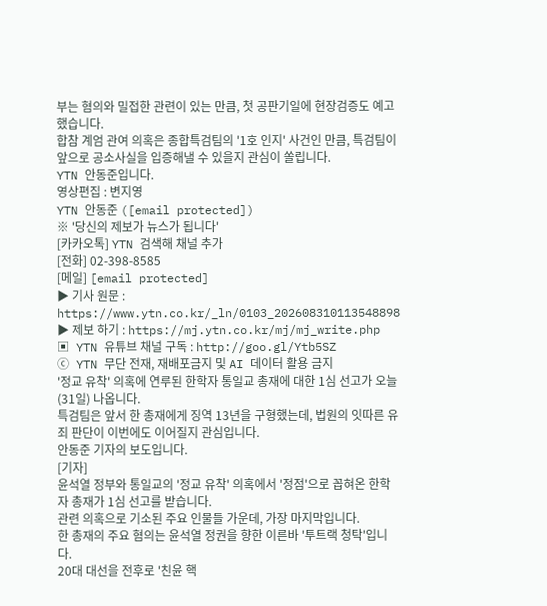부는 혐의와 밀접한 관련이 있는 만큼, 첫 공판기일에 현장검증도 예고했습니다.
합참 계엄 관여 의혹은 종합특검팀의 '1호 인지' 사건인 만큼, 특검팀이 앞으로 공소사실을 입증해낼 수 있을지 관심이 쏠립니다.
YTN 안동준입니다.
영상편집 : 변지영
YTN 안동준 ([email protected])
※ '당신의 제보가 뉴스가 됩니다'
[카카오톡] YTN 검색해 채널 추가
[전화] 02-398-8585
[메일] [email protected]
▶ 기사 원문 : https://www.ytn.co.kr/_ln/0103_202608310113548898
▶ 제보 하기 : https://mj.ytn.co.kr/mj/mj_write.php
▣ YTN 유튜브 채널 구독 : http://goo.gl/Ytb5SZ
ⓒ YTN 무단 전재, 재배포금지 및 AI 데이터 활용 금지
'정교 유착' 의혹에 연루된 한학자 통일교 총재에 대한 1심 선고가 오늘(31일) 나옵니다.
특검팀은 앞서 한 총재에게 징역 13년을 구형했는데, 법원의 잇따른 유죄 판단이 이번에도 이어질지 관심입니다.
안동준 기자의 보도입니다.
[기자]
윤석열 정부와 통일교의 '정교 유착' 의혹에서 '정점'으로 꼽혀온 한학자 총재가 1심 선고를 받습니다.
관련 의혹으로 기소된 주요 인물들 가운데, 가장 마지막입니다.
한 총재의 주요 혐의는 윤석열 정권을 향한 이른바 '투트랙 청탁'입니다.
20대 대선을 전후로 '친윤 핵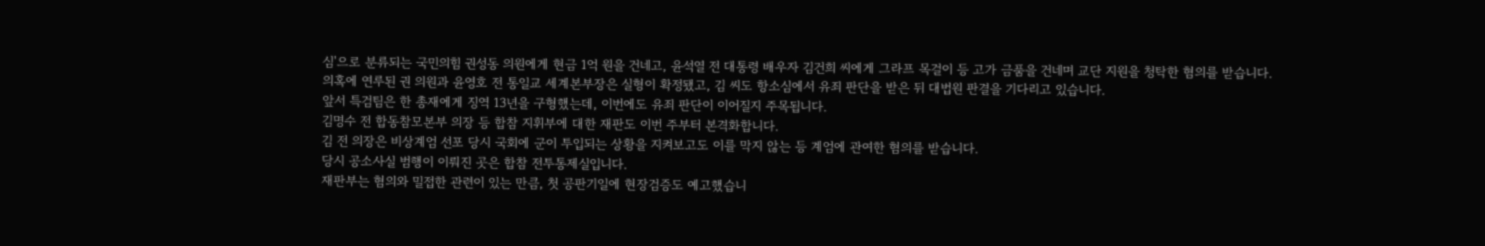심'으로 분류되는 국민의힘 권성동 의원에게 현금 1억 원을 건네고, 윤석열 전 대통령 배우자 김건희 씨에게 그라프 목걸이 등 고가 금품을 건네며 교단 지원을 청탁한 혐의를 받습니다.
의혹에 연루된 권 의원과 윤영호 전 통일교 세계본부장은 실형이 확정됐고, 김 씨도 항소심에서 유죄 판단을 받은 뒤 대법원 판결을 기다리고 있습니다.
앞서 특검팀은 한 총재에게 징역 13년을 구형했는데, 이번에도 유죄 판단이 이어질지 주목됩니다.
김명수 전 합동참모본부 의장 등 합참 지휘부에 대한 재판도 이번 주부터 본격화합니다.
김 전 의장은 비상계엄 선포 당시 국회에 군이 투입되는 상황을 지켜보고도 이를 막지 않는 등 계엄에 관여한 혐의를 받습니다.
당시 공소사실 범행이 이뤄진 곳은 합참 전투통제실입니다.
재판부는 혐의와 밀접한 관련이 있는 만큼, 첫 공판기일에 현장검증도 예고했습니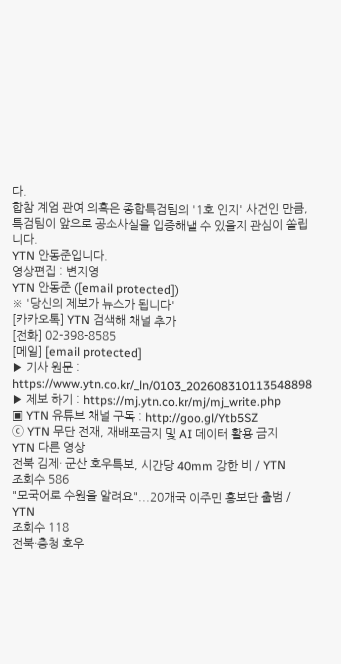다.
합참 계엄 관여 의혹은 종합특검팀의 '1호 인지' 사건인 만큼, 특검팀이 앞으로 공소사실을 입증해낼 수 있을지 관심이 쏠립니다.
YTN 안동준입니다.
영상편집 : 변지영
YTN 안동준 ([email protected])
※ '당신의 제보가 뉴스가 됩니다'
[카카오톡] YTN 검색해 채널 추가
[전화] 02-398-8585
[메일] [email protected]
▶ 기사 원문 : https://www.ytn.co.kr/_ln/0103_202608310113548898
▶ 제보 하기 : https://mj.ytn.co.kr/mj/mj_write.php
▣ YTN 유튜브 채널 구독 : http://goo.gl/Ytb5SZ
ⓒ YTN 무단 전재, 재배포금지 및 AI 데이터 활용 금지
YTN 다른 영상
전북 김제· 군산 호우특보, 시간당 40mm 강한 비 / YTN
조회수 586
"모국어로 수원을 알려요"...20개국 이주민 홍보단 출범 / YTN
조회수 118
전북·충청 호우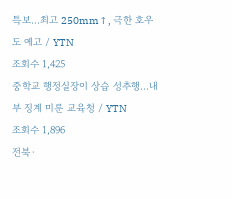특보...최고 250mm↑, 극한 호우도 예고 / YTN
조회수 1,425
중학교 행정실장이 상습 성추행...내부 징계 미룬 교육청 / YTN
조회수 1,896
전북·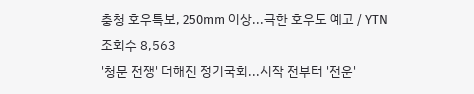충청 호우특보, 250mm 이상...극한 호우도 예고 / YTN
조회수 8,563
'청문 전쟁' 더해진 정기국회...시작 전부터 '전운'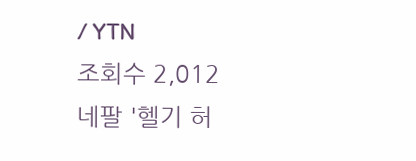/ YTN
조회수 2,012
네팔 '헬기 허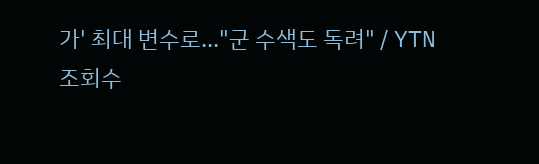가' 최대 변수로..."군 수색도 독려" / YTN
조회수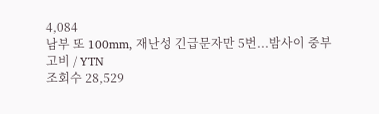4,084
남부 또 100mm, 재난성 긴급문자만 5번...밤사이 중부 고비 / YTN
조회수 28,529